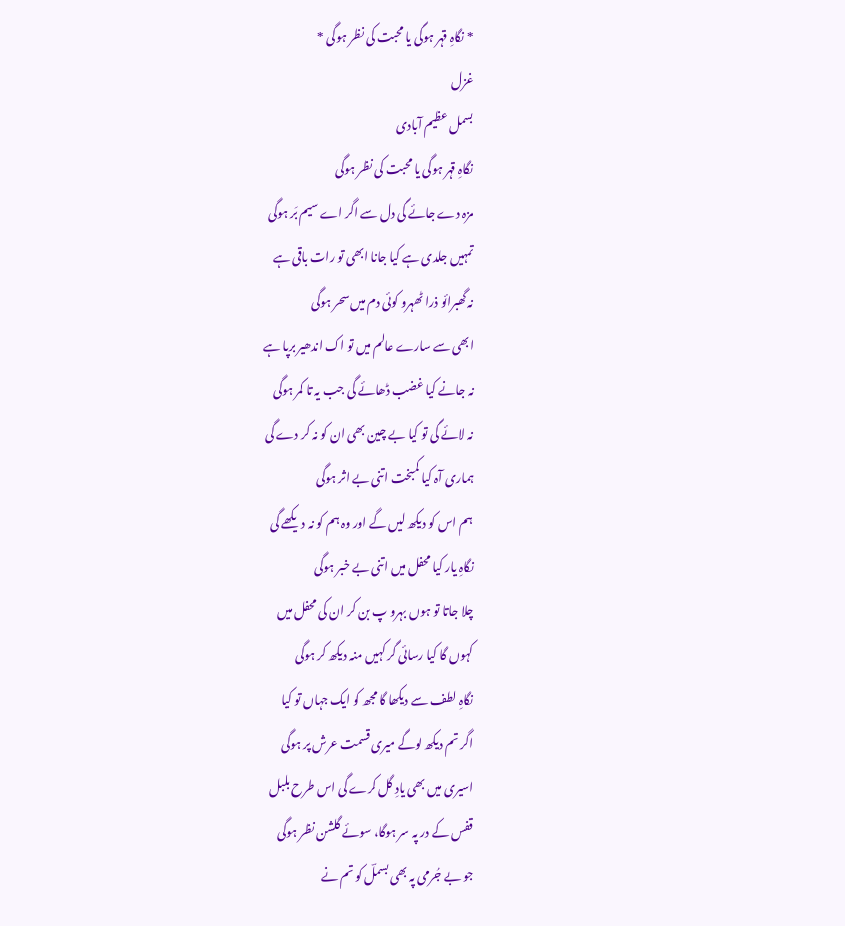* نگاہِ قہر ہوگی یا محبت کی نظر ہوگی *
غزل
بسمل عظیم آبادی
نگاہِ قہر ہوگی یا محبت کی نظر ہوگی
مزہ دے جائے گی دل سے اگر اے سیم بَر ہوگی
تمہیں جلدی ہے کیا جانا ابھی تو رات باقی ہے
نہ گھبرائو ذرا ٹھہرو کوئی دم میں سحر ہوگی
ابھی سے سارے عالم میں تو اک اندھیر برپا ہے
نہ جانے کیا غضب ڈھائے گی جب یہ تا کمر ہوگی
نہ لائے گی تو کیا بے چین بھی ان کو نہ کر دے گی
ہماری آہ کیا کمبخت اتنی بے اثر ہوگی
ہم اس کو دیکھ لیں گے اور وہ ہم کو نہ دیکھے گی
نگاہِ یار کیا محفل میں اتنی بے خبر ہوگی
چلا جاتا تو ہوں بہرو پ بن کر ان کی محفل میں
کہوں گا کیا رسائی گر کہیں منہ دیکھ کر ہوگی
نگاہِ لطف سے دیکھا گا مجھ کو ایک جہاں تو کیا
اگر تم دیکھ لوگے میری قسمت عرش پر ہوگی
اسیری میں بھی یادِ گل کرے گی اس طرح بلبل
قفس کے در پہ سر ہوگا، سوئے گلشن نظر ہوگی
جو بے جُرمی پہ بھی بسملؔ کو تم نے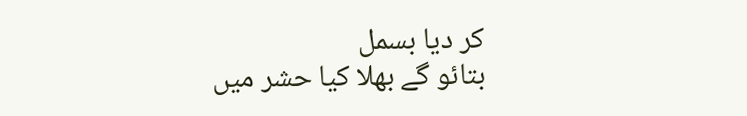کر دیا بسمل
بتائو گے بھلا کیا حشر میں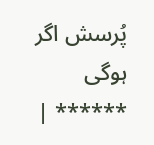پُرسش اگر ہوگی
****** |